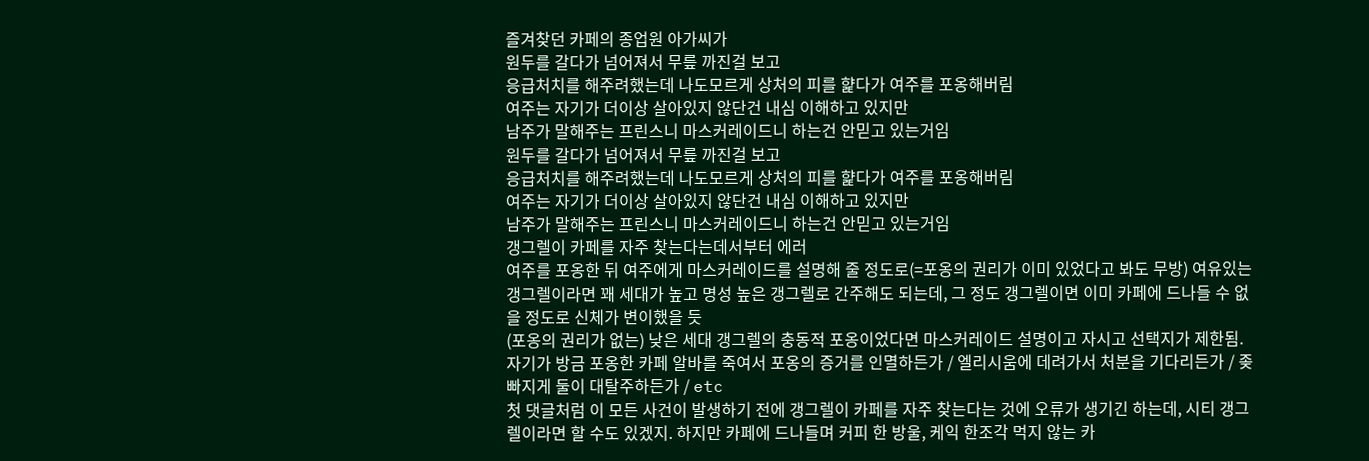즐겨찾던 카페의 종업원 아가씨가
원두를 갈다가 넘어져서 무릎 까진걸 보고
응급처치를 해주려했는데 나도모르게 상처의 피를 햝다가 여주를 포옹해버림
여주는 자기가 더이상 살아있지 않단건 내심 이해하고 있지만
남주가 말해주는 프린스니 마스커레이드니 하는건 안믿고 있는거임
원두를 갈다가 넘어져서 무릎 까진걸 보고
응급처치를 해주려했는데 나도모르게 상처의 피를 햝다가 여주를 포옹해버림
여주는 자기가 더이상 살아있지 않단건 내심 이해하고 있지만
남주가 말해주는 프린스니 마스커레이드니 하는건 안믿고 있는거임
갱그렐이 카페를 자주 찾는다는데서부터 에러
여주를 포옹한 뒤 여주에게 마스커레이드를 설명해 줄 정도로(=포옹의 권리가 이미 있었다고 봐도 무방) 여유있는 갱그렐이라면 꽤 세대가 높고 명성 높은 갱그렐로 간주해도 되는데, 그 정도 갱그렐이면 이미 카페에 드나들 수 없을 정도로 신체가 변이했을 듯
(포옹의 권리가 없는) 낮은 세대 갱그렐의 충동적 포옹이었다면 마스커레이드 설명이고 자시고 선택지가 제한됨. 자기가 방금 포옹한 카페 알바를 죽여서 포옹의 증거를 인멸하든가 / 엘리시움에 데려가서 처분을 기다리든가 / 좆빠지게 둘이 대탈주하든가 / etc
첫 댓글처럼 이 모든 사건이 발생하기 전에 갱그렐이 카페를 자주 찾는다는 것에 오류가 생기긴 하는데, 시티 갱그렐이라면 할 수도 있겠지. 하지만 카페에 드나들며 커피 한 방울, 케익 한조각 먹지 않는 카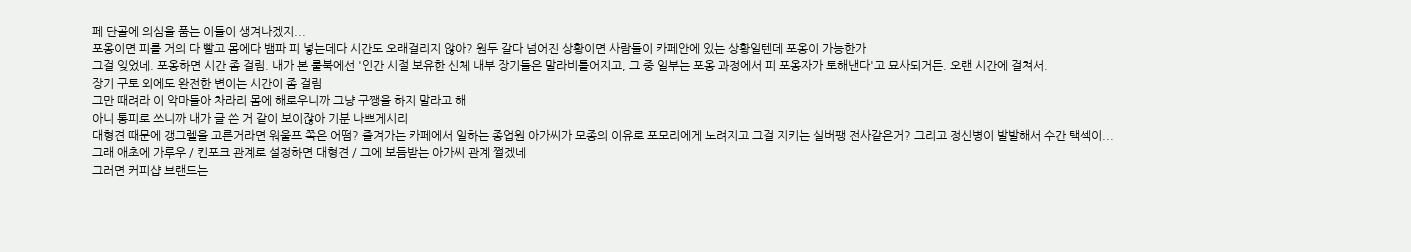페 단골에 의심을 품는 이들이 생겨나겠지...
포옹이면 피를 거의 다 빨고 몸에다 뱀파 피 넣는데다 시간도 오래걸리지 않아? 원두 갈다 넘어진 상황이면 사람들이 카페안에 있는 상황일텐데 포옹이 가능한가
그걸 잊었네. 포옹하면 시간 좀 걸림. 내가 본 룰북에선 '인간 시절 보유한 신체 내부 장기들은 말라비틀어지고, 그 중 일부는 포옹 과정에서 피 포옹자가 토해낸다'고 묘사되거든. 오랜 시간에 걸쳐서.
장기 구토 외에도 완전한 변이는 시간이 좀 걸림
그만 때려라 이 악마들아 차라리 몸에 해로우니까 그냥 구쨍을 하지 말라고 해
아니 통피로 쓰니까 내가 글 쓴 거 같이 보이잖아 기분 나쁘게시리
대형견 때문에 갱그렐을 고른거라면 워울프 쪽은 어떰? 즐겨가는 카페에서 일하는 종업원 아가씨가 모종의 이유로 포모리에게 노려지고 그걸 지키는 실버팽 전사같은거? 그리고 정신병이 발발해서 수간 택섹이...
그래 애초에 가루우 / 킨포크 관계로 설정하면 대형견 / 그에 보듬받는 아가씨 관계 쩔겠네
그러면 커피샵 브랜드는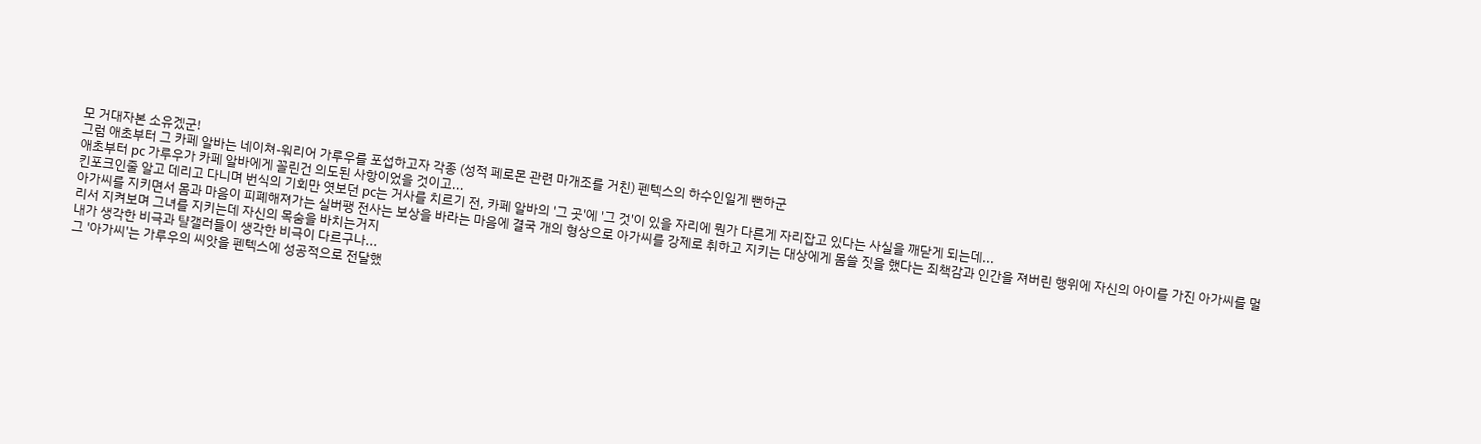모 거대자본 소유겠군!
그럼 애초부터 그 카페 알바는 네이쳐-워리어 가루우를 포섭하고자 각종 (성적 페로몬 관련 마개조를 거친) 펜텍스의 하수인일게 뻔하군
애초부터 pc 가루우가 카페 알바에게 꼴린건 의도된 사항이었을 것이고...
킨포크인줄 알고 데리고 다니며 번식의 기회만 엿보던 pc는 거사를 치르기 전, 카페 알바의 '그 곳'에 '그 것'이 있을 자리에 뭔가 다른게 자리잡고 있다는 사실을 깨닫게 되는데...
아가씨를 지키면서 몸과 마음이 피폐해져가는 실버팽 전사는 보상을 바라는 마음에 결국 개의 형상으로 아가씨를 강제로 취하고 지키는 대상에게 몸쓸 짓을 했다는 죄책감과 인간을 져버린 행위에 자신의 아이를 가진 아가씨를 멀리서 지켜보며 그녀를 지키는데 자신의 목숨을 바치는거지
내가 생각한 비극과 턀갤러들이 생각한 비극이 다르구나...
그 '아가씨'는 가루우의 씨앗을 펜텍스에 성공적으로 전달했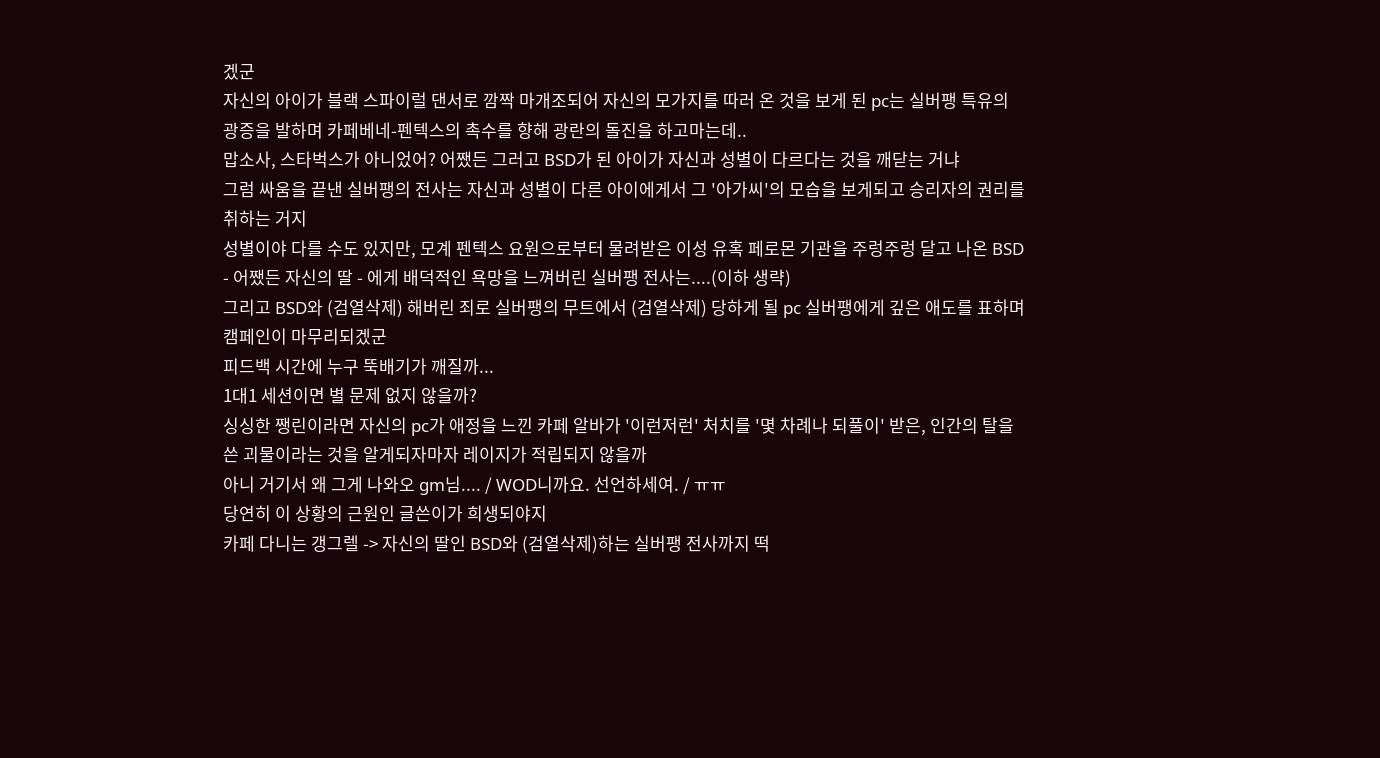겠군
자신의 아이가 블랙 스파이럴 댄서로 깜짝 마개조되어 자신의 모가지를 따러 온 것을 보게 된 pc는 실버팽 특유의 광증을 발하며 카페베네-펜텍스의 촉수를 향해 광란의 돌진을 하고마는데..
맙소사, 스타벅스가 아니었어? 어쨌든 그러고 BSD가 된 아이가 자신과 성별이 다르다는 것을 깨닫는 거냐
그럼 싸움을 끝낸 실버팽의 전사는 자신과 성별이 다른 아이에게서 그 '아가씨'의 모습을 보게되고 승리자의 권리를 취하는 거지
성별이야 다를 수도 있지만, 모계 펜텍스 요원으로부터 물려받은 이성 유혹 페로몬 기관을 주렁주렁 달고 나온 BSD - 어쨌든 자신의 딸 - 에게 배덕적인 욕망을 느껴버린 실버팽 전사는....(이하 생략)
그리고 BSD와 (검열삭제) 해버린 죄로 실버팽의 무트에서 (검열삭제) 당하게 될 pc 실버팽에게 깊은 애도를 표하며 캠페인이 마무리되겠군
피드백 시간에 누구 뚝배기가 깨질까...
1대1 세션이면 별 문제 없지 않을까?
싱싱한 쨍린이라면 자신의 pc가 애정을 느낀 카페 알바가 '이런저런' 처치를 '몇 차례나 되풀이' 받은, 인간의 탈을 쓴 괴물이라는 것을 알게되자마자 레이지가 적립되지 않을까
아니 거기서 왜 그게 나와오 gm님.... / WOD니까요. 선언하세여. / ㅠㅠ
당연히 이 상황의 근원인 글쓴이가 희생되야지
카페 다니는 갱그렐 -> 자신의 딸인 BSD와 (검열삭제)하는 실버팽 전사까지 떡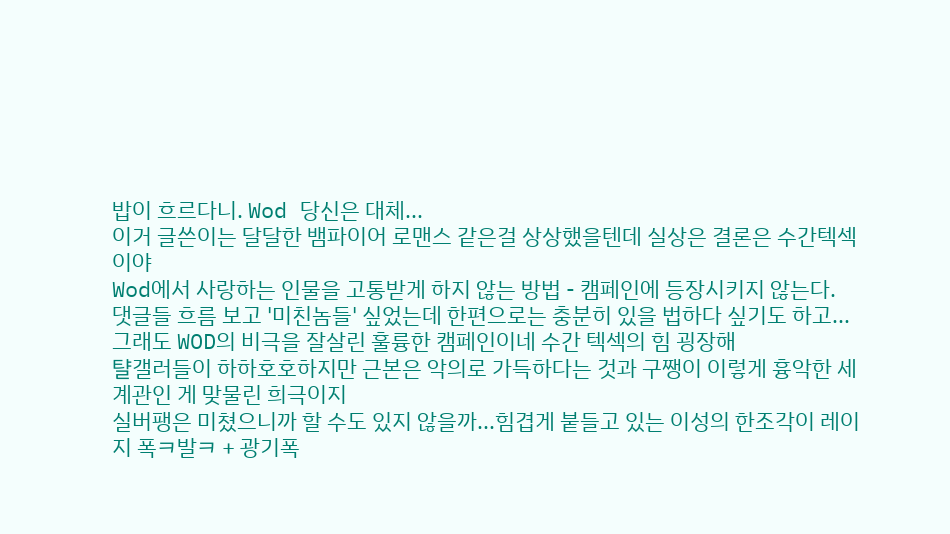밥이 흐르다니. Wod 당신은 대체...
이거 글쓴이는 달달한 뱀파이어 로맨스 같은걸 상상했을텐데 실상은 결론은 수간텍섹이야
Wod에서 사랑하는 인물을 고통받게 하지 않는 방법 - 캠페인에 등장시키지 않는다.
댓글들 흐름 보고 '미친놈들' 싶었는데 한편으로는 충분히 있을 법하다 싶기도 하고...
그래도 WOD의 비극을 잘살린 훌륭한 캠페인이네 수간 텍섹의 힘 굉장해
턀갤러들이 하하호호하지만 근본은 악의로 가득하다는 것과 구쨍이 이렇게 흉악한 세계관인 게 맞물린 희극이지
실버팽은 미쳤으니까 할 수도 있지 않을까...힘겹게 붙들고 있는 이성의 한조각이 레이지 폭ㅋ발ㅋ + 광기폭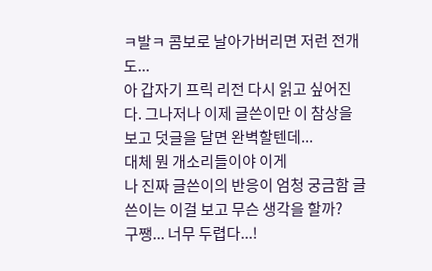ㅋ발ㅋ 콤보로 날아가버리면 저런 전개도...
아 갑자기 프릭 리전 다시 읽고 싶어진다. 그나저나 이제 글쓴이만 이 참상을 보고 덧글을 달면 완벽할텐데...
대체 뭔 개소리들이야 이게
나 진짜 글쓴이의 반응이 엄청 궁금함 글쓴이는 이걸 보고 무슨 생각을 할까?
구쨍... 너무 두렵다...!